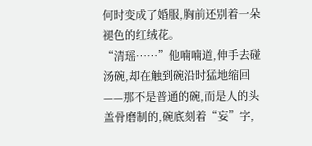何时变成了婚服,胸前还别着一朵褪色的红绒花。
“清瑶……”他喃喃道,伸手去碰汤碗,却在触到碗沿时猛地缩回——那不是普通的碗,而是人的头盖骨磨制的,碗底刻着“妄”字,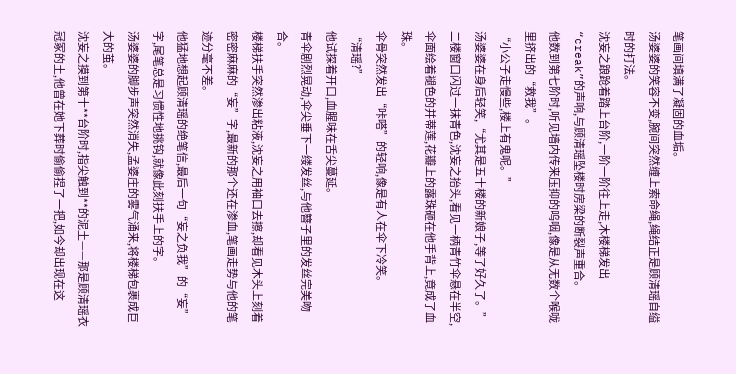笔画间填满了凝固的血垢。
汤婆婆的笑容不变,腕间突然缠上索命绳,绳结正是顾清瑶自缢时的打法。
沈妄之踉跄着踏上台阶,一阶一阶往上走,木楼梯发出“creak”的声响,与顾清瑶坠楼时房梁的断裂声重合。
他数到第七阶时,听见墙内传来压抑的呜咽,像是从无数个喉咙里挤出的“救我”。
“小公子走慢些,楼上有鬼呢。”
汤婆婆在身后轻笑,“尤其是五十楼的新娘子,等了好久了。”
二楼窗口闪过一抹青色,沈妄之抬头,看见一柄青竹伞悬在半空,伞面绘着褪色的并蒂莲,花瓣上的露珠砸在他手背上,竟成了血珠。
伞骨突然发出“咔嗒”的轻响,像是有人在伞下冷笑。
“清瑶?”
他试探着开口,血腥味在舌尖蔓延。
青伞剧烈晃动,伞尖垂下一缕发丝,与他簪子里的发丝完美吻合。
楼梯扶手突然渗出粘液,沈妄之用袖口去擦,却看见木头上刻着密密麻麻的“妄”字,最新的那个还在渗血,笔画走势与他的笔迹分毫不差。
他猛地想起顾清瑶的绝笔信,最后一句“妄之负我”的“妄”字,尾笔总是习惯性地挑钩,就像此刻扶手上的字。
汤婆婆的脚步声突然消失,孟婆庄的雾气涌来,将楼梯包裹成巨大的茧。
沈妄之摸到第十**台阶时,指尖触到**的泥土——那是顾清瑶衣冠冢的土,他曾在她下葬时偷偷捏了一把,如今却出现在这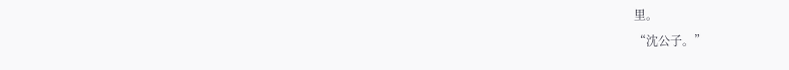里。
“沈公子。”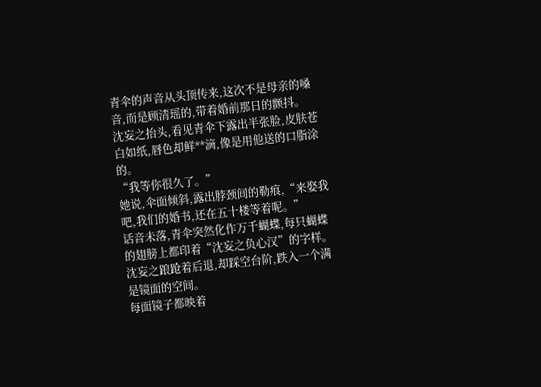青伞的声音从头顶传来,这次不是母亲的嗓音,而是顾清瑶的,带着婚前那日的颤抖。
沈妄之抬头,看见青伞下露出半张脸,皮肤苍白如纸,唇色却鲜**滴,像是用他送的口脂涂的。
“我等你很久了。”
她说,伞面倾斜,露出脖颈间的勒痕,“来娶我吧,我们的婚书,还在五十楼等着呢。”
话音未落,青伞突然化作万千蝴蝶,每只蝴蝶的翅膀上都印着“沈妄之负心汉”的字样。
沈妄之踉跄着后退,却踩空台阶,跌入一个满是镜面的空间。
每面镜子都映着